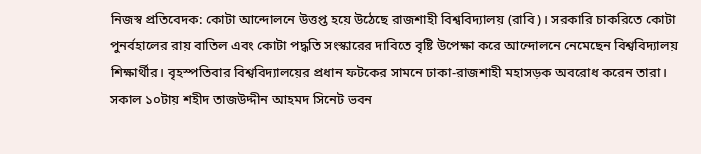নিজস্ব প্রতিবেদক: কোটা আন্দোলনে উত্তপ্ত হয়ে উঠেছে রাজশাহী বিশ্ববিদ্যালয় (রাবি)। সরকারি চাকরিতে কোটা পুনর্বহালের রায় বাতিল এবং কোটা পদ্ধতি সংস্কারের দাবিতে বৃষ্টি উপেক্ষা করে আন্দোলনে নেমেছেন বিশ্ববিদ্যালয় শিক্ষার্থীর। বৃহস্পতিবার বিশ্ববিদ্যালয়ের প্রধান ফটকের সামনে ঢাকা-রাজশাহী মহাসড়ক অবরোধ করেন তারা। সকাল ১০টায় শহীদ তাজউদ্দীন আহমদ সিনেট ভবন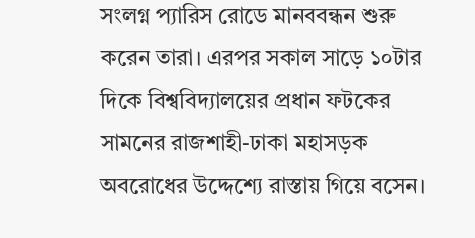সংলগ্ন প্যারিস রোডে মানববন্ধন শুরু করেন তারা। এরপর সকাল সাড়ে ১০টার দিকে বিশ্ববিদ্যালয়ের প্রধান ফটকের সামনের রাজশাহী-ঢাকা মহাসড়ক অবরোধের উদ্দেশ্যে রাস্তায় গিয়ে বসেন।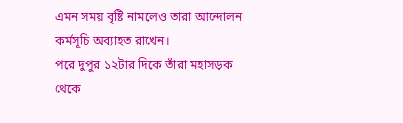এমন সময় বৃষ্টি নামলেও তারা আন্দোলন কর্মসূচি অব্যাহত রাখেন।
পরে দুপুর ১২টার দিকে তাঁরা মহাসড়ক থেকে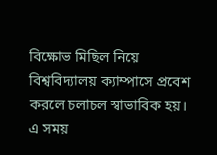বিক্ষোভ মিছিল নিয়ে বিশ্ববিদ্যালয় ক্যাম্পাসে প্রবেশ করলে চলাচল স্বাভাবিক হয়। এ সময়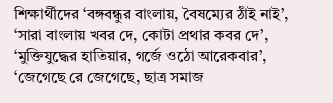শিক্ষার্থীদের ‘বঙ্গবন্ধুর বাংলায়, বৈষম্যের ঠাঁই নাই’, ‘সারা বাংলায় খবর দে, কোটা প্রথার কবর দে’, ‘মুক্তিযুদ্ধের হাতিয়ার, গর্জে ওঠো আরেকবার’, ‘জেগেছে রে জেগেছে, ছাত্র সমাজ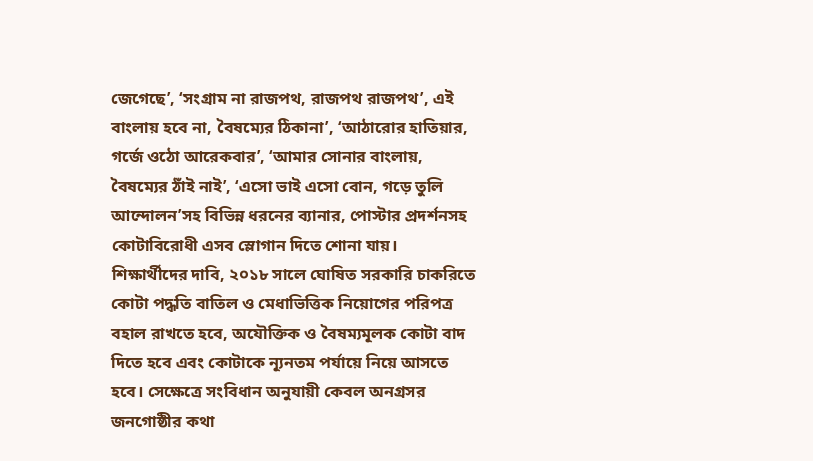জেগেছে’, ‘সংগ্রাম না রাজপথ, রাজপথ রাজপথ’, এই বাংলায় হবে না, বৈষম্যের ঠিকানা’, ‘আঠারোর হাতিয়ার, গর্জে ওঠো আরেকবার’, ‘আমার সোনার বাংলায়, বৈষম্যের ঠাঁই নাই’, ‘এসো ভাই এসো বোন, গড়ে তুলি আন্দোলন’সহ বিভিন্ন ধরনের ব্যানার, পোস্টার প্রদর্শনসহ কোটাবিরোধী এসব স্লোগান দিতে শোনা যায়।
শিক্ষার্থীদের দাবি, ২০১৮ সালে ঘোষিত সরকারি চাকরিতে কোটা পদ্ধতি বাতিল ও মেধাভিত্তিক নিয়োগের পরিপত্র বহাল রাখতে হবে, অযৌক্তিক ও বৈষম্যমূলক কোটা বাদ দিতে হবে এবং কোটাকে ন্যূনতম পর্যায়ে নিয়ে আসতে হবে। সেক্ষেত্রে সংবিধান অনুযায়ী কেবল অনগ্রসর জনগোষ্ঠীর কথা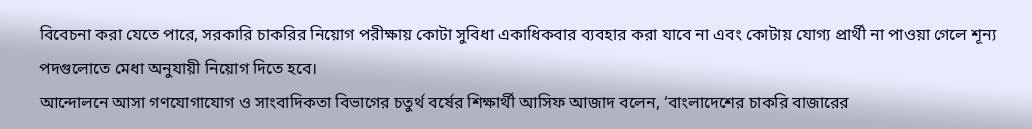বিবেচনা করা যেতে পারে, সরকারি চাকরির নিয়োগ পরীক্ষায় কোটা সুবিধা একাধিকবার ব্যবহার করা যাবে না এবং কোটায় যোগ্য প্রার্থী না পাওয়া গেলে শূন্য পদগুলোতে মেধা অনুযায়ী নিয়োগ দিতে হবে।
আন্দোলনে আসা গণযোগাযোগ ও সাংবাদিকতা বিভাগের চতুর্থ বর্ষের শিক্ষার্থী আসিফ আজাদ বলেন, ‘বাংলাদেশের চাকরি বাজারের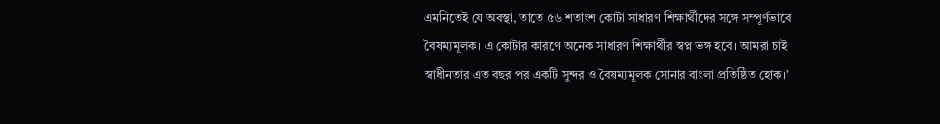এমনিতেই যে অবস্থা, তাতে ৫৬ শতাংশ কোটা সাধারণ শিক্ষার্থীদের সঙ্গে সম্পূর্ণভাবে বৈষম্যমূলক। এ কোটার কারণে অনেক সাধারণ শিক্ষার্থীর স্বপ্ন ভঙ্গ হবে। আমরা চাই স্বাধীনতার এত বছর পর একটি সুন্দর ও বৈষম্যমূলক সোনার বাংলা প্রতিষ্ঠিত হোক।’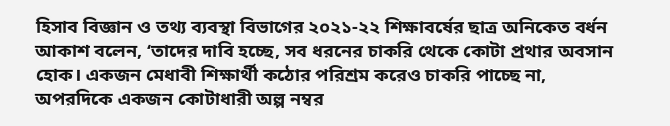হিসাব বিজ্ঞান ও তথ্য ব্যবস্থা বিভাগের ২০২১-২২ শিক্ষাবর্ষের ছাত্র অনিকেত বর্ধন আকাশ বলেন, ‘তাদের দাবি হচ্ছে, সব ধরনের চাকরি থেকে কোটা প্রথার অবসান হোক। একজন মেধাবী শিক্ষার্থী কঠোর পরিশ্রম করেও চাকরি পাচ্ছে না, অপরদিকে একজন কোটাধারী অল্প নম্বর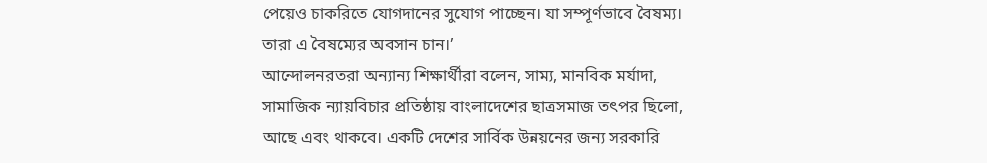পেয়েও চাকরিতে যোগদানের সুযোগ পাচ্ছেন। যা সম্পূর্ণভাবে বৈষম্য। তারা এ বৈষম্যের অবসান চান।’
আন্দোলনরতরা অন্যান্য শিক্ষার্থীরা বলেন, সাম্য, মানবিক মর্যাদা, সামাজিক ন্যায়বিচার প্রতিষ্ঠায় বাংলাদেশের ছাত্রসমাজ তৎপর ছিলো, আছে এবং থাকবে। একটি দেশের সার্বিক উন্নয়নের জন্য সরকারি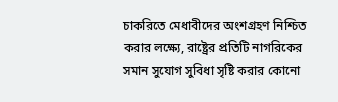চাকরিতে মেধাবীদের অংশগ্রহণ নিশ্চিত করার লক্ষ্যে, রাষ্ট্রের প্রতিটি নাগরিকের সমান সুযোগ সুবিধা সৃষ্টি করার কোনো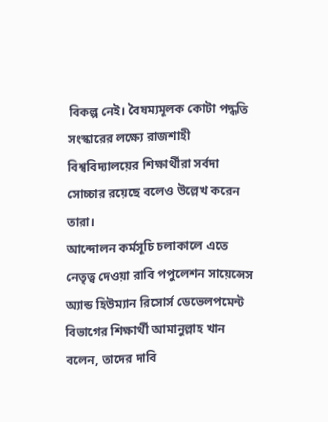বিকল্প নেই। বৈষম্যমূলক কোটা পদ্ধতি সংস্কারের লক্ষ্যে রাজশাহী বিশ্ববিদ্যালয়ের শিক্ষার্থীরা সর্বদা সোচ্চার রয়েছে বলেও উল্লেখ করেন তারা।
আন্দোলন কর্মসূচি চলাকালে এতে নেতৃত্ব দেওয়া রাবি পপুলেশন সায়েন্সেস অ্যান্ড হিউম্যান রিসোর্স ডেভেলপমেন্ট বিভাগের শিক্ষার্থী আমানুল্লাহ খান বলেন, তাদের দাবি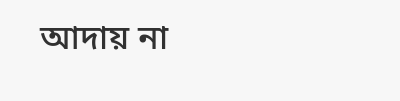আদায় না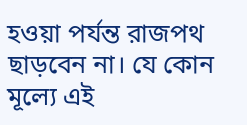হওয়া পর্যন্ত রাজপথ ছাড়বেন না। যে কোন মূল্যে এই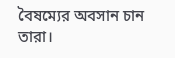বৈষম্যের অবসান চান তারা।